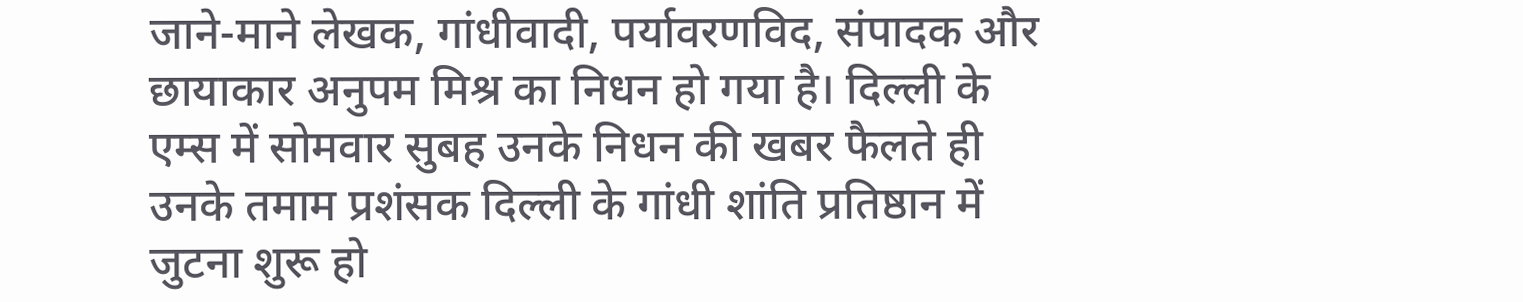जाने-माने लेखक, गांधीवादी, पर्यावरणविद, संपादक और छायाकार अनुपम मिश्र का निधन हो गया है। दिल्ली के एम्स में सोमवार सुबह उनके निधन की खबर फैलते ही उनके तमाम प्रशंसक दिल्ली के गांधी शांति प्रतिष्ठान में जुटना शुरू हो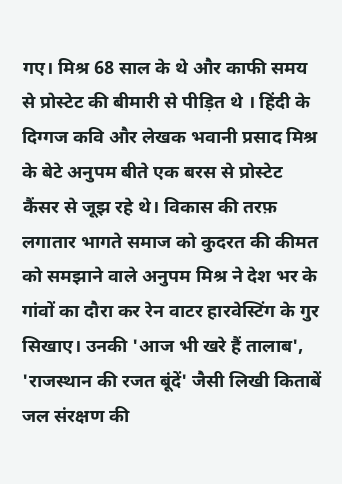गए। मिश्र 68 साल के थे और काफी समय से प्रोस्टेट की बीमारी से पीड़ित थे । हिंदी के दिग्गज कवि और लेखक भवानी प्रसाद मिश्र के बेटे अनुपम बीते एक बरस से प्रोस्टेट कैंसर से जूझ रहे थे। विकास की तरफ़ लगातार भागते समाज को कुदरत की कीमत को समझाने वाले अनुपम मिश्र ने देश भर के गांवों का दौरा कर रेन वाटर हारवेस्टिंग के गुर सिखाए। उनकी 'आज भी खरे हैं तालाब', 'राजस्थान की रजत बूंदें' जैसी लिखी किताबें जल संरक्षण की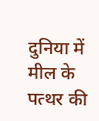दुनिया में मील के पत्थर की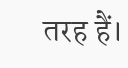तरह हैं।